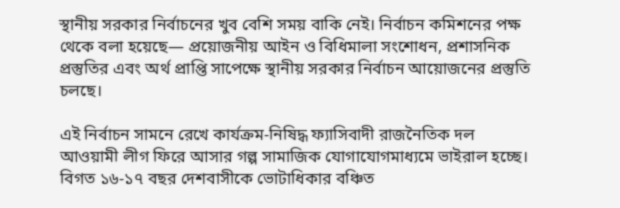স্থানীয় সরকার নির্বাচনের খুব বেশি সময় বাকি নেই। নির্বাচন কমিশনের পক্ষ থেকে বলা হয়েছে— প্রয়োজনীয় আইন ও বিধিমালা সংশোধন, প্রশাসনিক প্রস্তুতির এবং অর্থ প্রাপ্তি সাপেক্ষে স্থানীয় সরকার নির্বাচন আয়োজনের প্রস্তুতি চলছে।

এই নির্বাচন সামনে রেখে কার্যক্রম-নিষিদ্ধ ফ্যাসিবাদী রাজনৈতিক দল আওয়ামী লীগ ফিরে আসার গল্প সামাজিক যোগাযোগমাধ্যমে ভাইরাল হচ্ছে। বিগত ১৬-১৭ বছর দেশবাসীকে ভোটাধিকার বঞ্চিত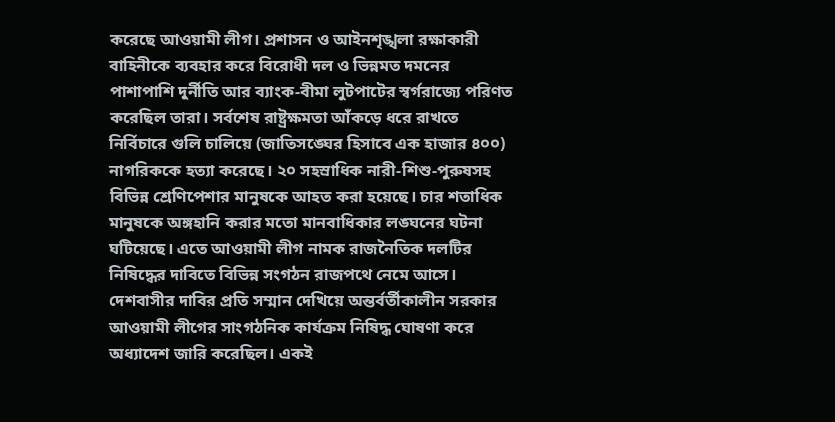করেছে আওয়ামী লীগ। প্রশাসন ও আইনশৃঙ্খলা রক্ষাকারী বাহিনীকে ব্যবহার করে বিরোধী দল ও ভিন্নমত দমনের পাশাপাশি দুর্নীতি আর ব্যাংক-বীমা লুটপাটের স্বর্গরাজ্যে পরিণত করেছিল তারা। সর্বশেষ রাষ্ট্রক্ষমতা আঁকড়ে ধরে রাখতে নির্বিচারে গুলি চালিয়ে (জাতিসঙ্ঘের হিসাবে এক হাজার ৪০০) নাগরিককে হত্যা করেছে। ২০ সহস্রাধিক নারী-শিশু-পুরুষসহ বিভিন্ন শ্রেণিপেশার মানুষকে আহত করা হয়েছে। চার শতাধিক মানুষকে অঙ্গহানি করার মতো মানবাধিকার লঙ্ঘনের ঘটনা ঘটিয়েছে। এতে আওয়ামী লীগ নামক রাজনৈতিক দলটির নিষিদ্ধের দাবিতে বিভিন্ন সংগঠন রাজপথে নেমে আসে। দেশবাসীর দাবির প্রতি সম্মান দেখিয়ে অন্তর্বর্তীকালীন সরকার আওয়ামী লীগের সাংগঠনিক কার্যক্রম নিষিদ্ধ ঘোষণা করে অধ্যাদেশ জারি করেছিল। একই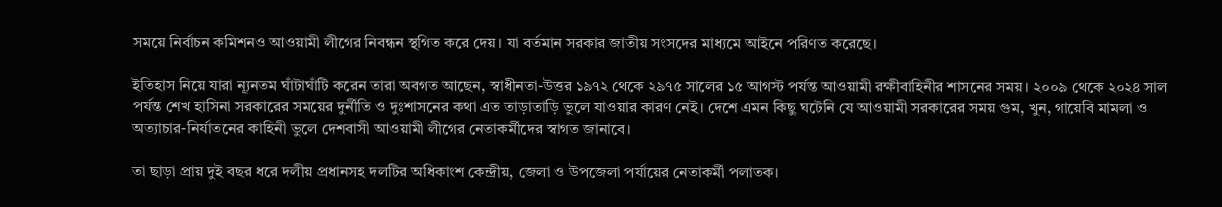সময়ে নির্বাচন কমিশনও আওয়ামী লীগের নিবন্ধন স্থগিত করে দেয়। যা বর্তমান সরকার জাতীয় সংসদের মাধ্যমে আইনে পরিণত করেছে।

ইতিহাস নিয়ে যারা ন্যূনতম ঘাঁটাঘাঁটি করেন তারা অবগত আছেন, স্বাধীনতা-উত্তর ১৯৭২ থেকে ২৯৭৫ সালের ১৫ আগস্ট পর্যন্ত আওয়ামী রক্ষীবাহিনীর শাসনের সময়। ২০০৯ থেকে ২০২৪ সাল পর্যন্ত শেখ হাসিনা সরকারের সময়ের দুর্নীতি ও দুঃশাসনের কথা এত তাড়াতাড়ি ভুলে যাওয়ার কারণ নেই। দেশে এমন কিছু ঘটেনি যে আওয়ামী সরকারের সময় গুম, খুন, গায়েবি মামলা ও অত্যাচার-নির্যাতনের কাহিনী ভুলে দেশবাসী আওয়ামী লীগের নেতাকর্মীদের স্বাগত জানাবে।

তা ছাড়া প্রায় দুই বছর ধরে দলীয় প্রধানসহ দলটির অধিকাংশ কেন্দ্রীয়, জেলা ও উপজেলা পর্যায়ের নেতাকর্মী পলাতক।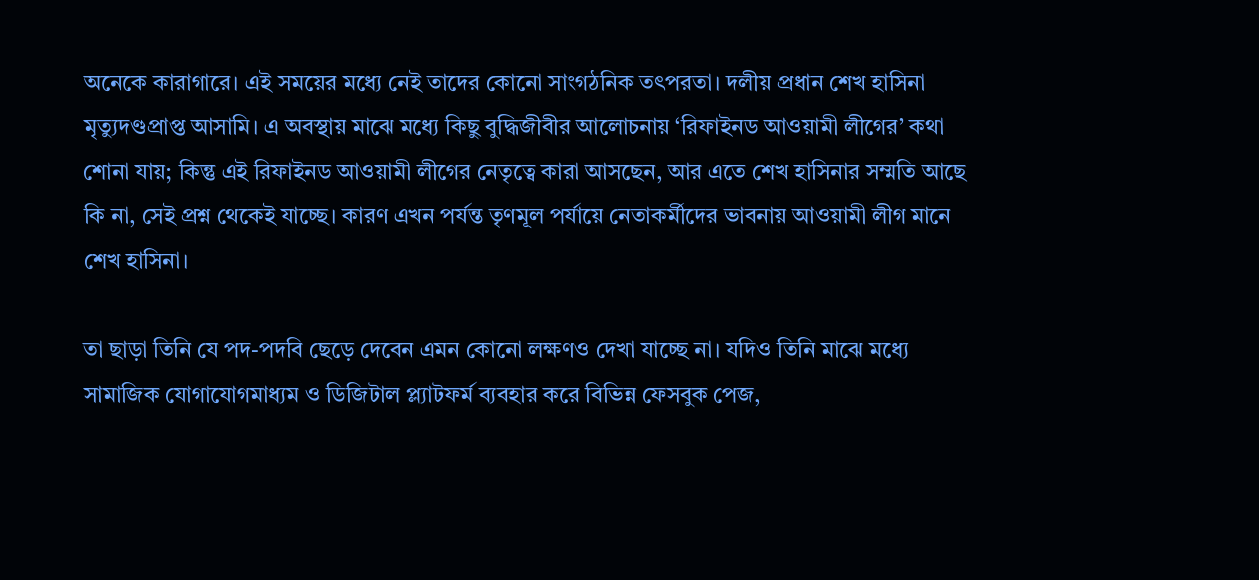অনেকে কারাগারে। এই সময়ের মধ্যে নেই তাদের কোনো সাংগঠনিক তৎপরতা। দলীয় প্রধান শেখ হাসিনা মৃত্যুদণ্ডপ্রাপ্ত আসামি। এ অবস্থায় মাঝে মধ্যে কিছু বুদ্ধিজীবীর আলোচনায় ‘রিফাইনড আওয়ামী লীগের’ কথা শোনা যায়; কিন্তু এই রিফাইনড আওয়ামী লীগের নেতৃত্বে কারা আসছেন, আর এতে শেখ হাসিনার সম্মতি আছে কি না, সেই প্রশ্ন থেকেই যাচ্ছে। কারণ এখন পর্যন্ত তৃণমূল পর্যায়ে নেতাকর্মীদের ভাবনায় আওয়ামী লীগ মানে শেখ হাসিনা।

তা ছাড়া তিনি যে পদ-পদবি ছেড়ে দেবেন এমন কোনো লক্ষণও দেখা যাচ্ছে না। যদিও তিনি মাঝে মধ্যে সামাজিক যোগাযোগমাধ্যম ও ডিজিটাল প্ল্যাটফর্ম ব্যবহার করে বিভিন্ন ফেসবুক পেজ,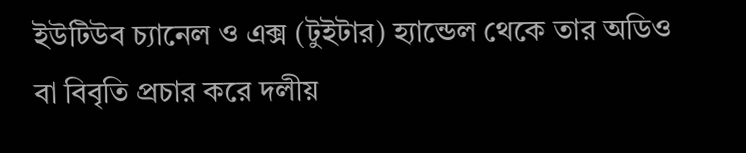ইউটিউব চ্যানেল ও এক্স (টুইটার) হ্যান্ডেল থেকে তার অডিও বা বিবৃতি প্রচার করে দলীয়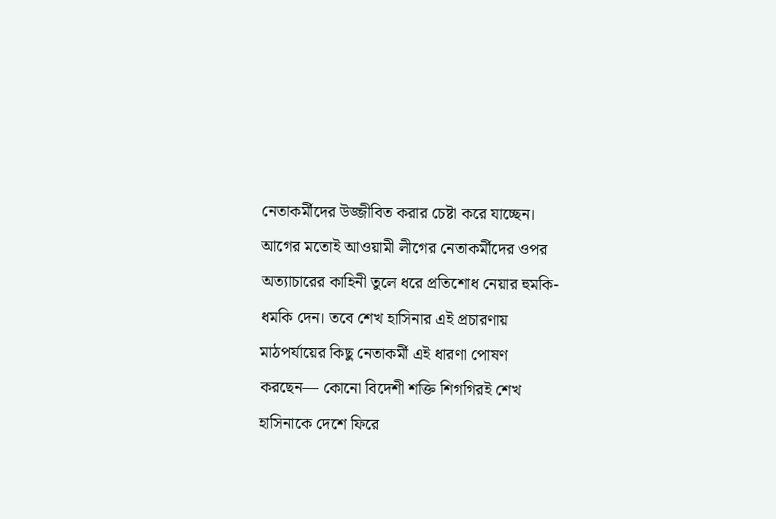নেতাকর্মীদের উজ্জীবিত করার চেষ্টা করে যাচ্ছেন। আগের মতোই আওয়ামী লীগের নেতাকর্মীদের ওপর অত্যাচারের কাহিনী তুলে ধরে প্রতিশোধ নেয়ার হুমকি-ধমকি দেন। তবে শেখ হাসিনার এই প্রচারণায় মাঠপর্যায়ের কিছু নেতাকর্মী এই ধারণা পোষণ করছেন— কোনো বিদেশী শক্তি শিগগিরই শেখ হাসিনাকে দেশে ফিরে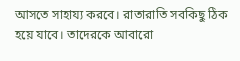আসতে সাহায্য করবে। রাতারাতি সবকিছু ঠিক হয়ে যাবে। তাদেরকে আবারো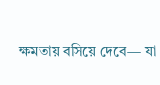ক্ষমতায় বসিয়ে দেবে— যা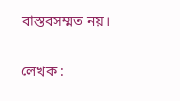বাস্তবসম্মত নয়।

লেখক :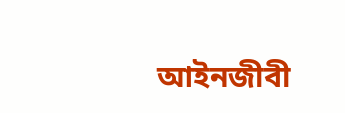আইনজীবী